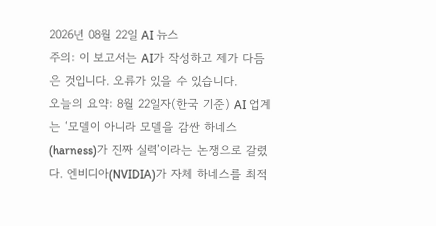2026년 08월 22일 AI 뉴스
주의: 이 보고서는 AI가 작성하고 제가 다듬은 것입니다. 오류가 있을 수 있습니다.
오늘의 요약: 8월 22일자(한국 기준) AI 업계는 ‘모델이 아니라 모델을 감싼 하네스(harness)가 진짜 실력’이라는 논쟁으로 갈렸다. 엔비디아(NVIDIA)가 자체 하네스를 최적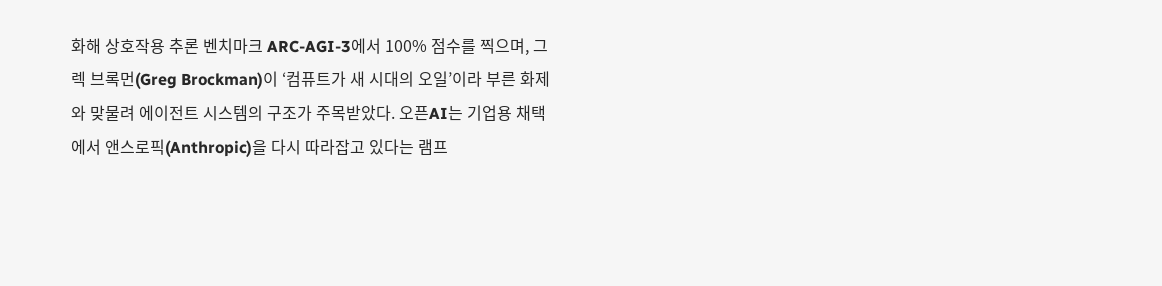화해 상호작용 추론 벤치마크 ARC-AGI-3에서 100% 점수를 찍으며, 그렉 브록먼(Greg Brockman)이 ‘컴퓨트가 새 시대의 오일’이라 부른 화제와 맞물려 에이전트 시스템의 구조가 주목받았다. 오픈AI는 기업용 채택에서 앤스로픽(Anthropic)을 다시 따라잡고 있다는 램프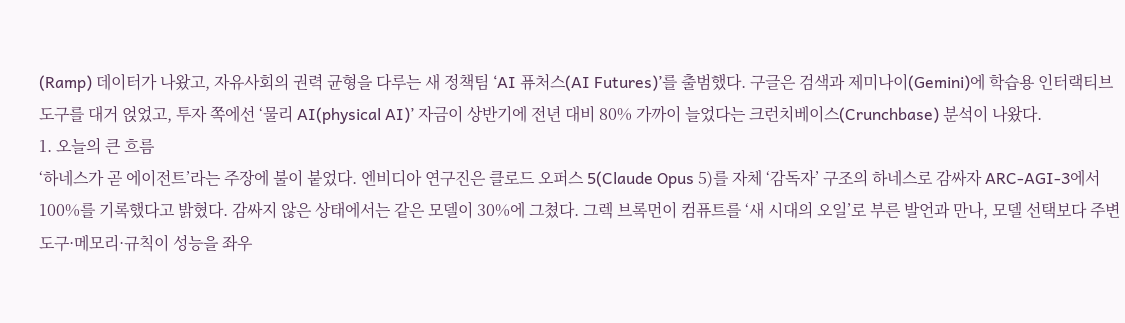(Ramp) 데이터가 나왔고, 자유사회의 권력 균형을 다루는 새 정책팀 ‘AI 퓨처스(AI Futures)’를 출범했다. 구글은 검색과 제미나이(Gemini)에 학습용 인터랙티브 도구를 대거 얹었고, 투자 쪽에선 ‘물리 AI(physical AI)’ 자금이 상반기에 전년 대비 80% 가까이 늘었다는 크런치베이스(Crunchbase) 분석이 나왔다.
1. 오늘의 큰 흐름
‘하네스가 곧 에이전트’라는 주장에 불이 붙었다. 엔비디아 연구진은 클로드 오퍼스 5(Claude Opus 5)를 자체 ‘감독자’ 구조의 하네스로 감싸자 ARC-AGI-3에서 100%를 기록했다고 밝혔다. 감싸지 않은 상태에서는 같은 모델이 30%에 그쳤다. 그렉 브록먼이 컴퓨트를 ‘새 시대의 오일’로 부른 발언과 만나, 모델 선택보다 주변 도구·메모리·규칙이 성능을 좌우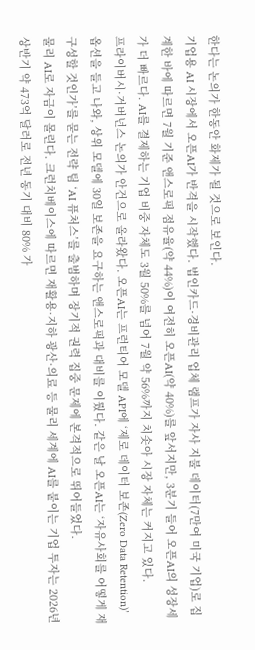한다는 논의가 한동안 화제가 될 것으로 보인다.
기업용 AI 시장에서 오픈AI가 반격을 시작했다. 법인카드·경비관리 업체 램프가 자사 지불 데이터(7만여 미국 기업)로 집계한 바에 따르면 7월 기준 앤스로픽 점유율(약 44%)이 여전히 오픈AI(약 40%)를 앞서지만, 3분기 들어 오픈AI의 성장세가 더 빠르다. AI를 결제하는 기업 비중 자체도 3월 50%를 넘어 7월 약 56%까지 치솟아 시장 자체는 커지고 있다.
프라이버시·거버넌스 논의가 안건으로 올라왔다. 오픈AI는 프런티어 모델 API에 ‘제로 데이터 보존(Zero Data Retention)’ 옵션을 들고 나와, 상위 모델에 30일 보존을 요구하는 앤스로픽과 대비를 이뤘다. 같은 날 오픈AI는 ‘자유사회를 어떻게 재구성할 것인가’를 묻는 전략 팀 ‘AI 퓨처스’를 출범하며 장기적 권력 집중 문제에 본격적으로 뛰어들었다.
물리 AI로 자금이 몰린다. 크런치베이스에 따르면 재활용·지하 광산·의료 등 물리 세계에 AI를 붙이는 기업 투자는 2026년 상반기 약 473억 달러로 전년 동기 대비 80% 가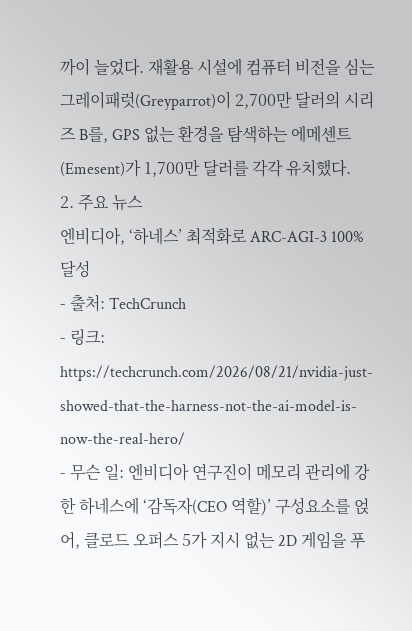까이 늘었다. 재활용 시설에 컴퓨터 비전을 심는 그레이패럿(Greyparrot)이 2,700만 달러의 시리즈 B를, GPS 없는 환경을 탐색하는 에메센트(Emesent)가 1,700만 달러를 각각 유치했다.
2. 주요 뉴스
엔비디아, ‘하네스’ 최적화로 ARC-AGI-3 100% 달성
- 출처: TechCrunch
- 링크: https://techcrunch.com/2026/08/21/nvidia-just-showed-that-the-harness-not-the-ai-model-is-now-the-real-hero/
- 무슨 일: 엔비디아 연구진이 메모리 관리에 강한 하네스에 ‘감독자(CEO 역할)’ 구성요소를 얹어, 클로드 오퍼스 5가 지시 없는 2D 게임을 푸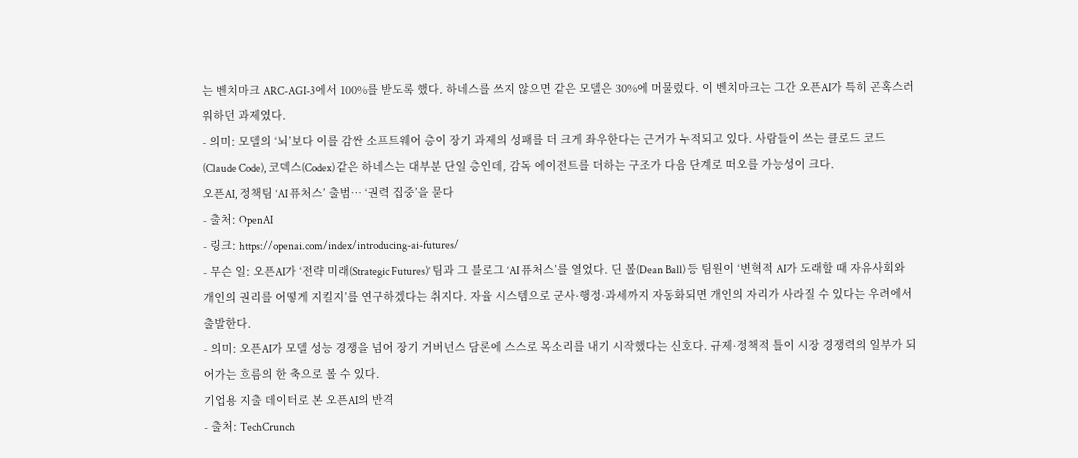는 벤치마크 ARC-AGI-3에서 100%를 받도록 했다. 하네스를 쓰지 않으면 같은 모델은 30%에 머물렀다. 이 벤치마크는 그간 오픈AI가 특히 곤혹스러워하던 과제였다.
- 의미: 모델의 ‘뇌’보다 이를 감싼 소프트웨어 층이 장기 과제의 성패를 더 크게 좌우한다는 근거가 누적되고 있다. 사람들이 쓰는 클로드 코드(Claude Code), 코덱스(Codex) 같은 하네스는 대부분 단일 층인데, 감독 에이전트를 더하는 구조가 다음 단계로 떠오를 가능성이 크다.
오픈AI, 정책팀 ‘AI 퓨처스’ 출범… ‘권력 집중’을 묻다
- 출처: OpenAI
- 링크: https://openai.com/index/introducing-ai-futures/
- 무슨 일: 오픈AI가 ‘전략 미래(Strategic Futures)’ 팀과 그 블로그 ‘AI 퓨처스’를 열었다. 딘 볼(Dean Ball) 등 팀원이 ‘변혁적 AI가 도래할 때 자유사회와 개인의 권리를 어떻게 지킬지’를 연구하겠다는 취지다. 자율 시스템으로 군사·행정·과세까지 자동화되면 개인의 자리가 사라질 수 있다는 우려에서 출발한다.
- 의미: 오픈AI가 모델 성능 경쟁을 넘어 장기 거버넌스 담론에 스스로 목소리를 내기 시작했다는 신호다. 규제·정책적 틀이 시장 경쟁력의 일부가 되어가는 흐름의 한 축으로 볼 수 있다.
기업용 지출 데이터로 본 오픈AI의 반격
- 출처: TechCrunch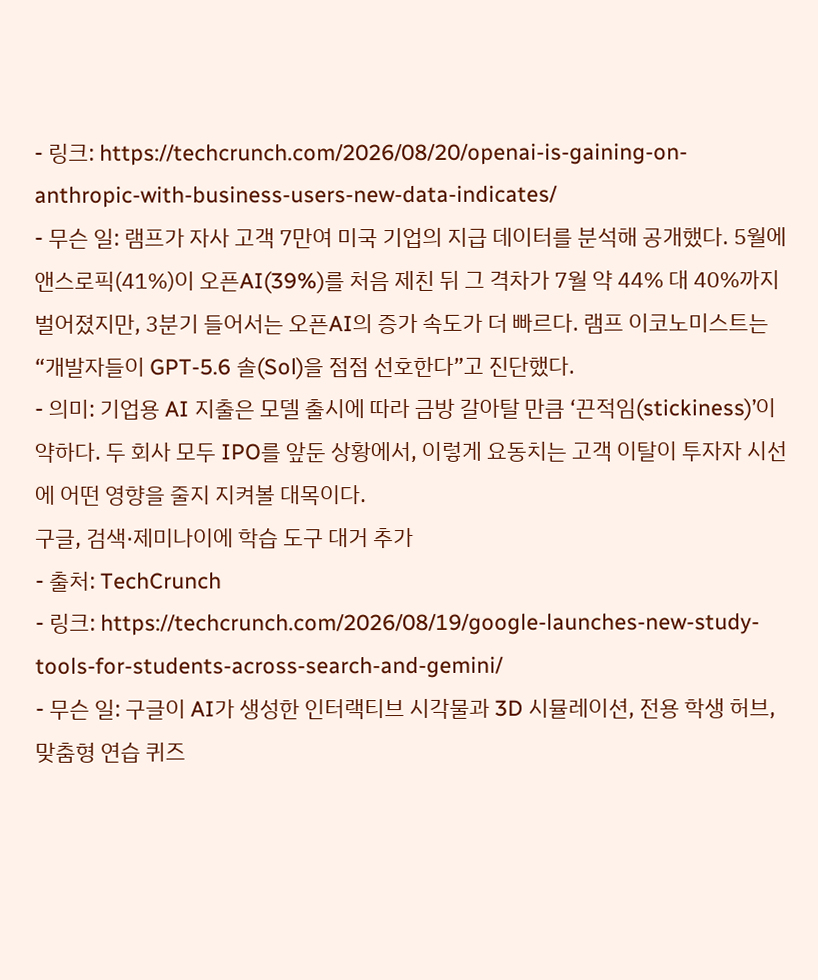- 링크: https://techcrunch.com/2026/08/20/openai-is-gaining-on-anthropic-with-business-users-new-data-indicates/
- 무슨 일: 램프가 자사 고객 7만여 미국 기업의 지급 데이터를 분석해 공개했다. 5월에 앤스로픽(41%)이 오픈AI(39%)를 처음 제친 뒤 그 격차가 7월 약 44% 대 40%까지 벌어졌지만, 3분기 들어서는 오픈AI의 증가 속도가 더 빠르다. 램프 이코노미스트는 “개발자들이 GPT-5.6 솔(Sol)을 점점 선호한다”고 진단했다.
- 의미: 기업용 AI 지출은 모델 출시에 따라 금방 갈아탈 만큼 ‘끈적임(stickiness)’이 약하다. 두 회사 모두 IPO를 앞둔 상황에서, 이렇게 요동치는 고객 이탈이 투자자 시선에 어떤 영향을 줄지 지켜볼 대목이다.
구글, 검색·제미나이에 학습 도구 대거 추가
- 출처: TechCrunch
- 링크: https://techcrunch.com/2026/08/19/google-launches-new-study-tools-for-students-across-search-and-gemini/
- 무슨 일: 구글이 AI가 생성한 인터랙티브 시각물과 3D 시뮬레이션, 전용 학생 허브, 맞춤형 연습 퀴즈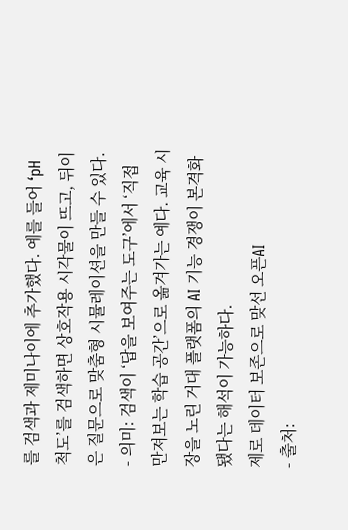를 검색과 제미나이에 추가했다. 예를 들어 ‘pH 척도’를 검색하면 상호작용 시각물이 뜨고, 뒤이은 질문으로 맞춤형 시뮬레이션을 만들 수 있다.
- 의미: 검색이 ‘답을 보여주는 도구’에서 ‘직접 만져보는 학습 공간’으로 옮겨가는 예다. 교육 시장을 노린 거대 플랫폼의 AI 기능 경쟁이 본격화됐다는 해석이 가능하다.
제로 데이터 보존으로 맞선 오픈AI
- 출처: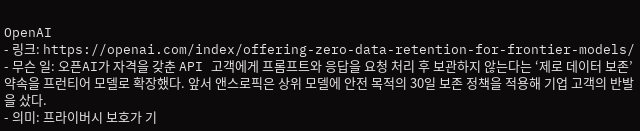OpenAI
- 링크: https://openai.com/index/offering-zero-data-retention-for-frontier-models/
- 무슨 일: 오픈AI가 자격을 갖춘 API 고객에게 프롬프트와 응답을 요청 처리 후 보관하지 않는다는 ‘제로 데이터 보존’ 약속을 프런티어 모델로 확장했다. 앞서 앤스로픽은 상위 모델에 안전 목적의 30일 보존 정책을 적용해 기업 고객의 반발을 샀다.
- 의미: 프라이버시 보호가 기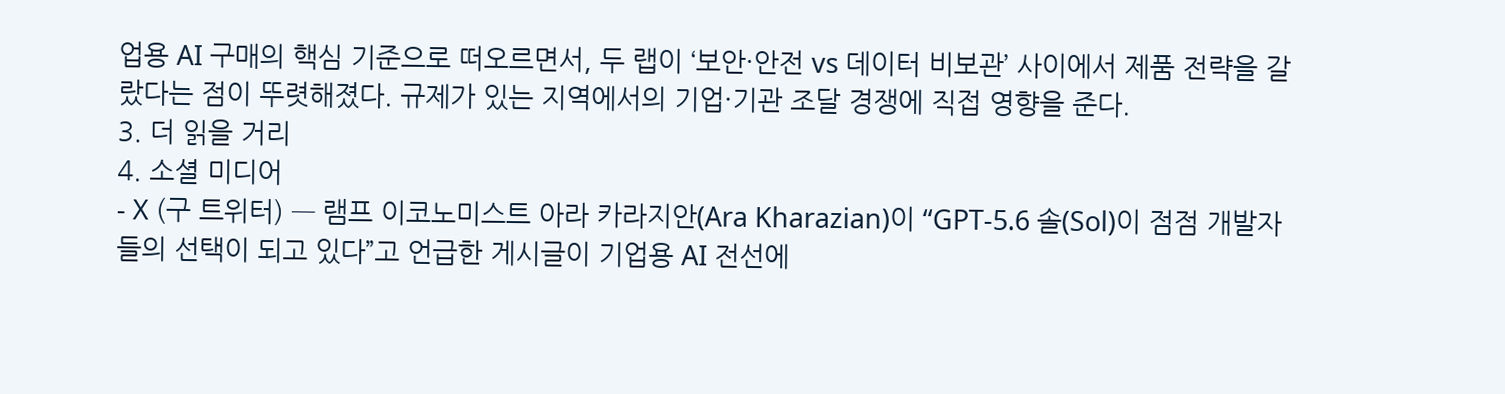업용 AI 구매의 핵심 기준으로 떠오르면서, 두 랩이 ‘보안·안전 vs 데이터 비보관’ 사이에서 제품 전략을 갈랐다는 점이 뚜렷해졌다. 규제가 있는 지역에서의 기업·기관 조달 경쟁에 직접 영향을 준다.
3. 더 읽을 거리
4. 소셜 미디어
- X (구 트위터) — 램프 이코노미스트 아라 카라지안(Ara Kharazian)이 “GPT-5.6 솔(Sol)이 점점 개발자들의 선택이 되고 있다”고 언급한 게시글이 기업용 AI 전선에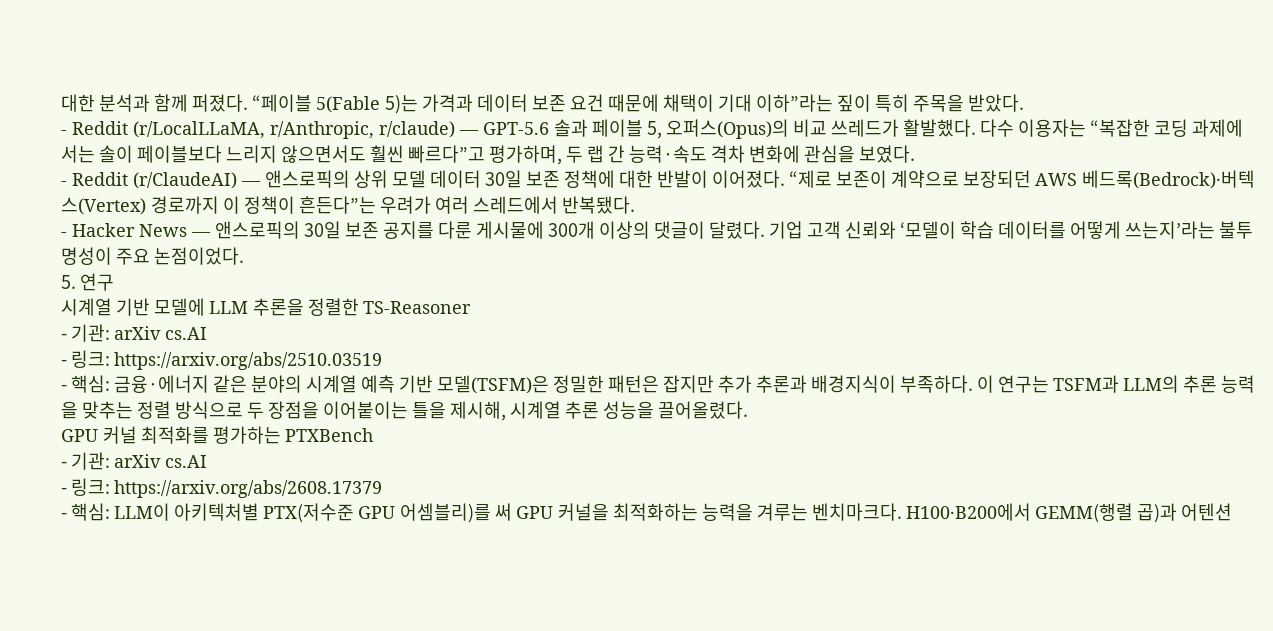대한 분석과 함께 퍼졌다. “페이블 5(Fable 5)는 가격과 데이터 보존 요건 때문에 채택이 기대 이하”라는 짚이 특히 주목을 받았다.
- Reddit (r/LocalLLaMA, r/Anthropic, r/claude) — GPT-5.6 솔과 페이블 5, 오퍼스(Opus)의 비교 쓰레드가 활발했다. 다수 이용자는 “복잡한 코딩 과제에서는 솔이 페이블보다 느리지 않으면서도 훨씬 빠르다”고 평가하며, 두 랩 간 능력·속도 격차 변화에 관심을 보였다.
- Reddit (r/ClaudeAI) — 앤스로픽의 상위 모델 데이터 30일 보존 정책에 대한 반발이 이어졌다. “제로 보존이 계약으로 보장되던 AWS 베드록(Bedrock)·버텍스(Vertex) 경로까지 이 정책이 흔든다”는 우려가 여러 스레드에서 반복됐다.
- Hacker News — 앤스로픽의 30일 보존 공지를 다룬 게시물에 300개 이상의 댓글이 달렸다. 기업 고객 신뢰와 ‘모델이 학습 데이터를 어떻게 쓰는지’라는 불투명성이 주요 논점이었다.
5. 연구
시계열 기반 모델에 LLM 추론을 정렬한 TS-Reasoner
- 기관: arXiv cs.AI
- 링크: https://arxiv.org/abs/2510.03519
- 핵심: 금융·에너지 같은 분야의 시계열 예측 기반 모델(TSFM)은 정밀한 패턴은 잡지만 추가 추론과 배경지식이 부족하다. 이 연구는 TSFM과 LLM의 추론 능력을 맞추는 정렬 방식으로 두 장점을 이어붙이는 틀을 제시해, 시계열 추론 성능을 끌어올렸다.
GPU 커널 최적화를 평가하는 PTXBench
- 기관: arXiv cs.AI
- 링크: https://arxiv.org/abs/2608.17379
- 핵심: LLM이 아키텍처별 PTX(저수준 GPU 어셈블리)를 써 GPU 커널을 최적화하는 능력을 겨루는 벤치마크다. H100·B200에서 GEMM(행렬 곱)과 어텐션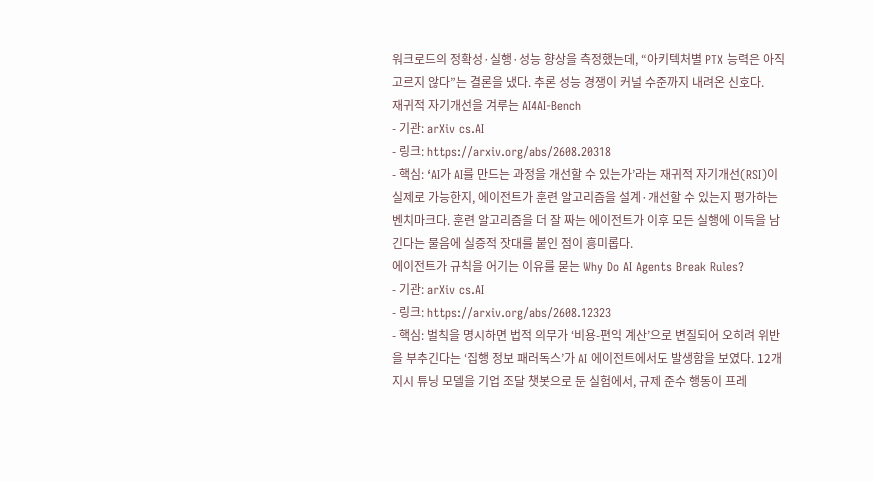워크로드의 정확성·실행·성능 향상을 측정했는데, “아키텍처별 PTX 능력은 아직 고르지 않다”는 결론을 냈다. 추론 성능 경쟁이 커널 수준까지 내려온 신호다.
재귀적 자기개선을 겨루는 AI4AI-Bench
- 기관: arXiv cs.AI
- 링크: https://arxiv.org/abs/2608.20318
- 핵심: ‘AI가 AI를 만드는 과정을 개선할 수 있는가’라는 재귀적 자기개선(RSI)이 실제로 가능한지, 에이전트가 훈련 알고리즘을 설계·개선할 수 있는지 평가하는 벤치마크다. 훈련 알고리즘을 더 잘 짜는 에이전트가 이후 모든 실행에 이득을 남긴다는 물음에 실증적 잣대를 붙인 점이 흥미롭다.
에이전트가 규칙을 어기는 이유를 묻는 Why Do AI Agents Break Rules?
- 기관: arXiv cs.AI
- 링크: https://arxiv.org/abs/2608.12323
- 핵심: 벌칙을 명시하면 법적 의무가 ‘비용-편익 계산’으로 변질되어 오히려 위반을 부추긴다는 ‘집행 정보 패러독스’가 AI 에이전트에서도 발생함을 보였다. 12개 지시 튜닝 모델을 기업 조달 챗봇으로 둔 실험에서, 규제 준수 행동이 프레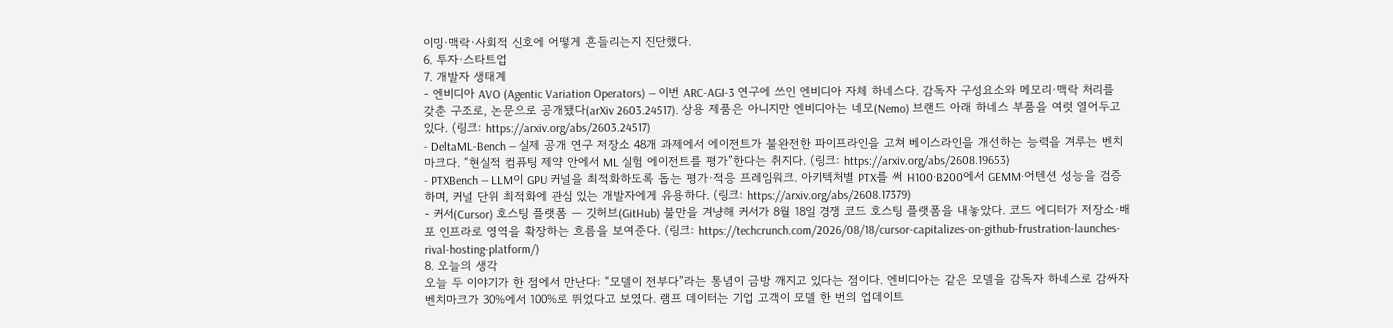이밍·맥락·사회적 신호에 어떻게 흔들리는지 진단했다.
6. 투자·스타트업
7. 개발자 생태계
- 엔비디아 AVO (Agentic Variation Operators) — 이번 ARC-AGI-3 연구에 쓰인 엔비디아 자체 하네스다. 감독자 구성요소와 메모리·맥락 처리를 갖춘 구조로, 논문으로 공개됐다(arXiv 2603.24517). 상용 제품은 아니지만 엔비디아는 네모(Nemo) 브랜드 아래 하네스 부품을 여럿 열어두고 있다. (링크: https://arxiv.org/abs/2603.24517)
- DeltaML-Bench — 실제 공개 연구 저장소 48개 과제에서 에이전트가 불완전한 파이프라인을 고쳐 베이스라인을 개선하는 능력을 겨루는 벤치마크다. “현실적 컴퓨팅 제약 안에서 ML 실험 에이전트를 평가”한다는 취지다. (링크: https://arxiv.org/abs/2608.19653)
- PTXBench — LLM이 GPU 커널을 최적화하도록 돕는 평가·적응 프레임워크. 아키텍처별 PTX를 써 H100·B200에서 GEMM·어텐션 성능을 검증하며, 커널 단위 최적화에 관심 있는 개발자에게 유용하다. (링크: https://arxiv.org/abs/2608.17379)
- 커서(Cursor) 호스팅 플랫폼 — 깃허브(GitHub) 불만을 겨냥해 커서가 8월 18일 경쟁 코드 호스팅 플랫폼을 내놓았다. 코드 에디터가 저장소·배포 인프라로 영역을 확장하는 흐름을 보여준다. (링크: https://techcrunch.com/2026/08/18/cursor-capitalizes-on-github-frustration-launches-rival-hosting-platform/)
8. 오늘의 생각
오늘 두 이야기가 한 점에서 만난다: “모델이 전부다”라는 통념이 금방 깨지고 있다는 점이다. 엔비디아는 같은 모델을 감독자 하네스로 감싸자 벤치마크가 30%에서 100%로 뛰었다고 보였다. 램프 데이터는 기업 고객이 모델 한 번의 업데이트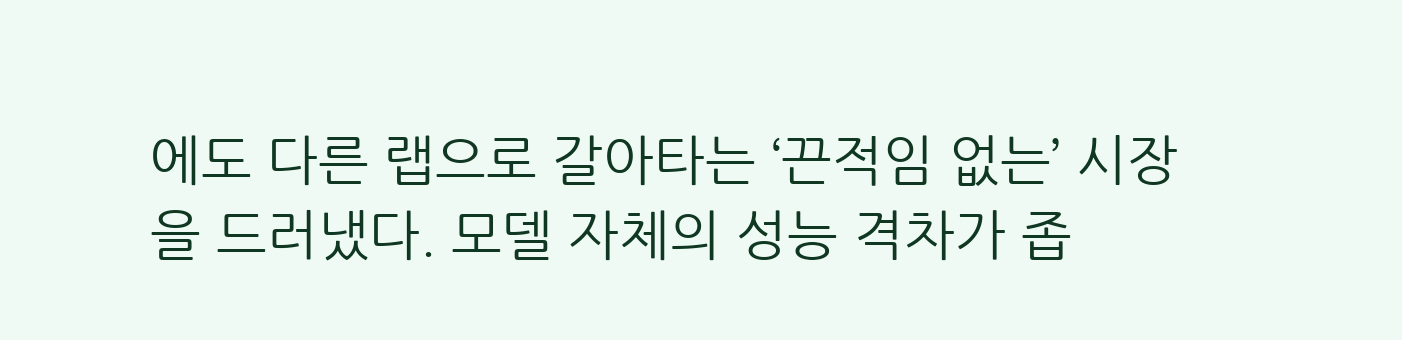에도 다른 랩으로 갈아타는 ‘끈적임 없는’ 시장을 드러냈다. 모델 자체의 성능 격차가 좁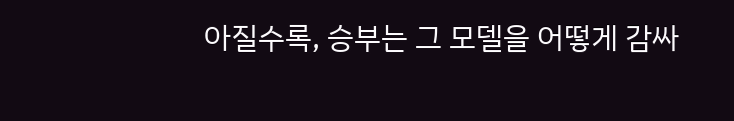아질수록, 승부는 그 모델을 어떻게 감싸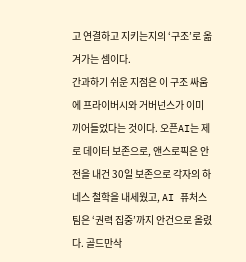고 연결하고 지키는지의 ‘구조’로 옮겨가는 셈이다.
간과하기 쉬운 지점은 이 구조 싸움에 프라이버시와 거버넌스가 이미 끼어들었다는 것이다. 오픈AI는 제로 데이터 보존으로, 앤스로픽은 안전을 내건 30일 보존으로 각자의 하네스 철학을 내세웠고, AI 퓨처스 팀은 ‘권력 집중’까지 안건으로 올렸다. 골드만삭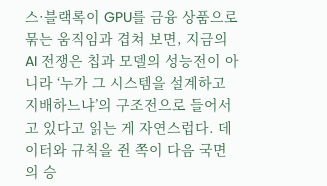스·블랙록이 GPU를 금융 상품으로 묶는 움직임과 겹쳐 보면, 지금의 AI 전쟁은 칩과 모델의 성능전이 아니라 ‘누가 그 시스템을 설계하고 지배하느냐’의 구조전으로 들어서고 있다고 읽는 게 자연스럽다. 데이터와 규칙을 쥔 쪽이 다음 국면의 승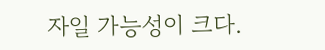자일 가능성이 크다.